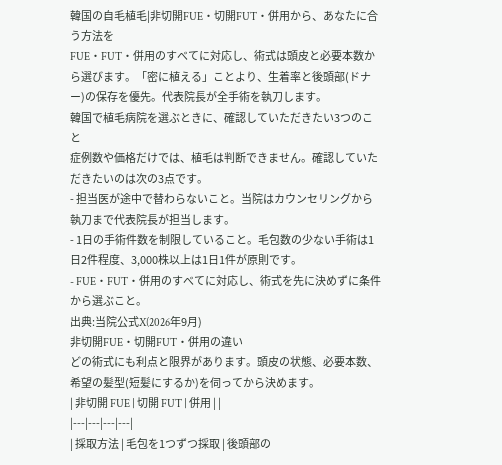韓国の自毛植毛|非切開FUE・切開FUT・併用から、あなたに合う方法を
FUE・FUT・併用のすべてに対応し、術式は頭皮と必要本数から選びます。「密に植える」ことより、生着率と後頭部(ドナー)の保存を優先。代表院長が全手術を執刀します。
韓国で植毛病院を選ぶときに、確認していただきたい3つのこと
症例数や価格だけでは、植毛は判断できません。確認していただきたいのは次の3点です。
- 担当医が途中で替わらないこと。当院はカウンセリングから執刀まで代表院長が担当します。
- 1日の手術件数を制限していること。毛包数の少ない手術は1日2件程度、3,000株以上は1日1件が原則です。
- FUE・FUT・併用のすべてに対応し、術式を先に決めずに条件から選ぶこと。
出典:当院公式X(2026年9月)
非切開FUE・切開FUT・併用の違い
どの術式にも利点と限界があります。頭皮の状態、必要本数、希望の髪型(短髪にするか)を伺ってから決めます。
| 非切開 FUE | 切開 FUT | 併用 | |
|---|---|---|---|
| 採取方法 | 毛包を1つずつ採取 | 後頭部の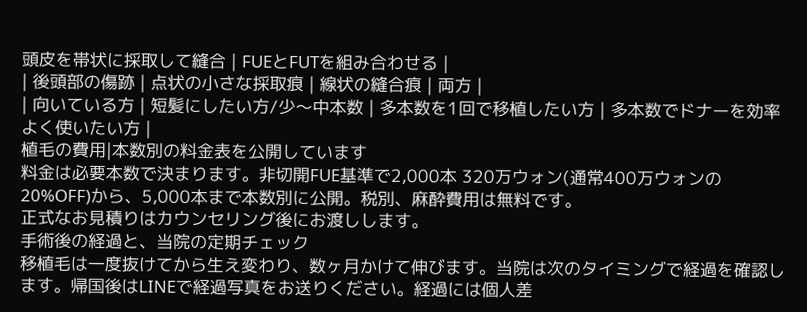頭皮を帯状に採取して縫合 | FUEとFUTを組み合わせる |
| 後頭部の傷跡 | 点状の小さな採取痕 | 線状の縫合痕 | 両方 |
| 向いている方 | 短髪にしたい方/少〜中本数 | 多本数を1回で移植したい方 | 多本数でドナーを効率よく使いたい方 |
植毛の費用|本数別の料金表を公開しています
料金は必要本数で決まります。非切開FUE基準で2,000本 320万ウォン(通常400万ウォンの20%OFF)から、5,000本まで本数別に公開。税別、麻酔費用は無料です。
正式なお見積りはカウンセリング後にお渡しします。
手術後の経過と、当院の定期チェック
移植毛は一度抜けてから生え変わり、数ヶ月かけて伸びます。当院は次のタイミングで経過を確認します。帰国後はLINEで経過写真をお送りください。経過には個人差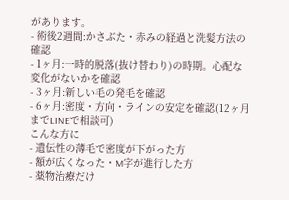があります。
- 術後2週間:かさぶた・赤みの経過と洗髪方法の確認
- 1ヶ月:一時的脱落(抜け替わり)の時期。心配な変化がないかを確認
- 3ヶ月:新しい毛の発毛を確認
- 6ヶ月:密度・方向・ラインの安定を確認(12ヶ月までLINEで相談可)
こんな方に
- 遺伝性の薄毛で密度が下がった方
- 額が広くなった・M字が進行した方
- 薬物治療だけ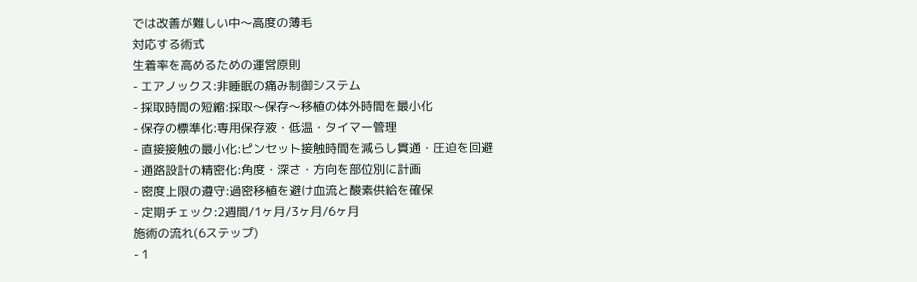では改善が難しい中〜高度の薄毛
対応する術式
生着率を高めるための運営原則
- エアノックス:非睡眠の痛み制御システム
- 採取時間の短縮:採取〜保存〜移植の体外時間を最小化
- 保存の標準化:専用保存液・低温・タイマー管理
- 直接接触の最小化:ピンセット接触時間を減らし貫通・圧迫を回避
- 通路設計の精密化:角度・深さ・方向を部位別に計画
- 密度上限の遵守:過密移植を避け血流と酸素供給を確保
- 定期チェック:2週間/1ヶ月/3ヶ月/6ヶ月
施術の流れ(6ステップ)
- 1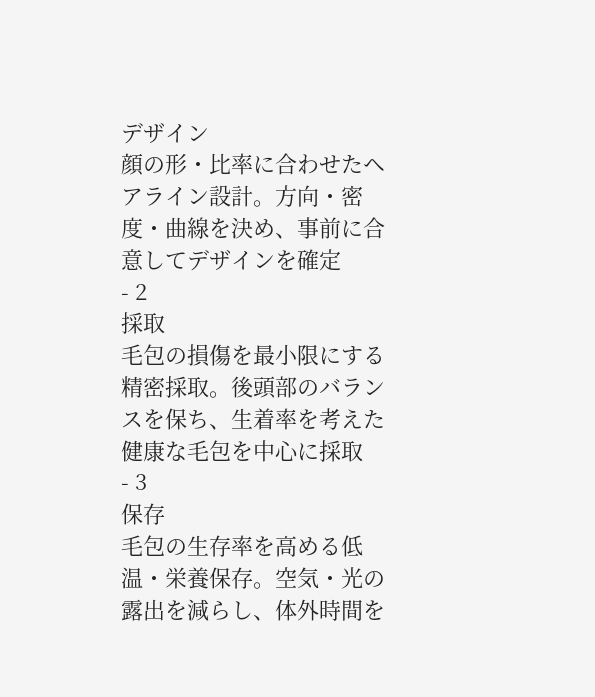デザイン
顔の形・比率に合わせたヘアライン設計。方向・密度・曲線を決め、事前に合意してデザインを確定
- 2
採取
毛包の損傷を最小限にする精密採取。後頭部のバランスを保ち、生着率を考えた健康な毛包を中心に採取
- 3
保存
毛包の生存率を高める低温・栄養保存。空気・光の露出を減らし、体外時間を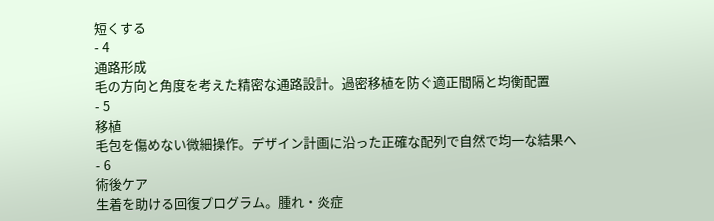短くする
- 4
通路形成
毛の方向と角度を考えた精密な通路設計。過密移植を防ぐ適正間隔と均衡配置
- 5
移植
毛包を傷めない微細操作。デザイン計画に沿った正確な配列で自然で均一な結果へ
- 6
術後ケア
生着を助ける回復プログラム。腫れ・炎症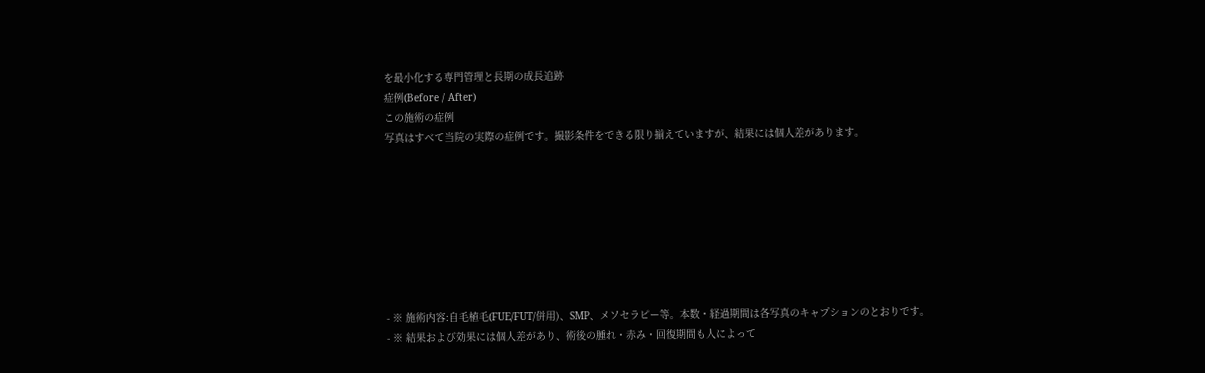を最小化する専門管理と長期の成長追跡
症例(Before / After)
この施術の症例
写真はすべて当院の実際の症例です。撮影条件をできる限り揃えていますが、結果には個人差があります。








- ※ 施術内容:自毛植毛(FUE/FUT/併用)、SMP、メソセラピー等。本数・経過期間は各写真のキャプションのとおりです。
- ※ 結果および効果には個人差があり、術後の腫れ・赤み・回復期間も人によって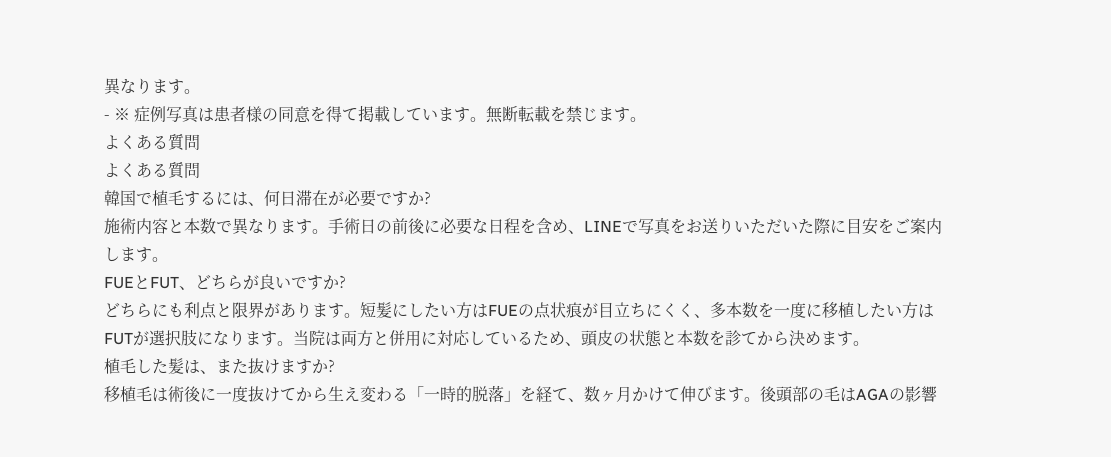異なります。
- ※ 症例写真は患者様の同意を得て掲載しています。無断転載を禁じます。
よくある質問
よくある質問
韓国で植毛するには、何日滞在が必要ですか?
施術内容と本数で異なります。手術日の前後に必要な日程を含め、LINEで写真をお送りいただいた際に目安をご案内します。
FUEとFUT、どちらが良いですか?
どちらにも利点と限界があります。短髪にしたい方はFUEの点状痕が目立ちにくく、多本数を一度に移植したい方はFUTが選択肢になります。当院は両方と併用に対応しているため、頭皮の状態と本数を診てから決めます。
植毛した髪は、また抜けますか?
移植毛は術後に一度抜けてから生え変わる「一時的脱落」を経て、数ヶ月かけて伸びます。後頭部の毛はAGAの影響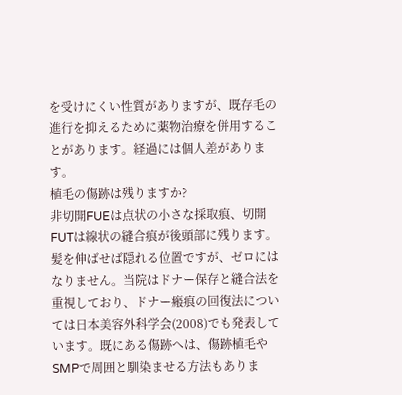を受けにくい性質がありますが、既存毛の進行を抑えるために薬物治療を併用することがあります。経過には個人差があります。
植毛の傷跡は残りますか?
非切開FUEは点状の小さな採取痕、切開FUTは線状の縫合痕が後頭部に残ります。髪を伸ばせば隠れる位置ですが、ゼロにはなりません。当院はドナー保存と縫合法を重視しており、ドナー瘢痕の回復法については日本美容外科学会(2008)でも発表しています。既にある傷跡へは、傷跡植毛やSMPで周囲と馴染ませる方法もありま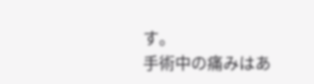す。
手術中の痛みはあ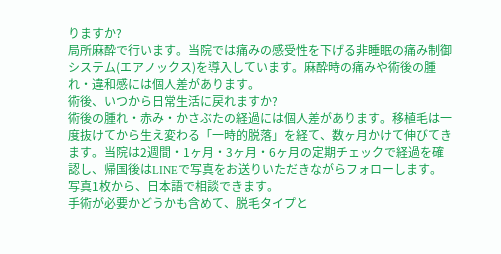りますか?
局所麻酔で行います。当院では痛みの感受性を下げる非睡眠の痛み制御システム(エアノックス)を導入しています。麻酔時の痛みや術後の腫れ・違和感には個人差があります。
術後、いつから日常生活に戻れますか?
術後の腫れ・赤み・かさぶたの経過には個人差があります。移植毛は一度抜けてから生え変わる「一時的脱落」を経て、数ヶ月かけて伸びてきます。当院は2週間・1ヶ月・3ヶ月・6ヶ月の定期チェックで経過を確認し、帰国後はLINEで写真をお送りいただきながらフォローします。
写真1枚から、日本語で相談できます。
手術が必要かどうかも含めて、脱毛タイプと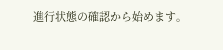進行状態の確認から始めます。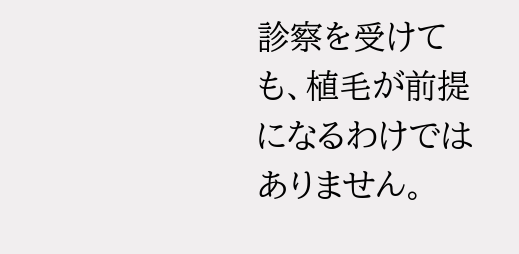診察を受けても、植毛が前提になるわけではありません。